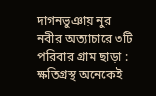দাগনভুঞায় নুর নবীর অত্যাচারে ৩টি পরিবার গ্রাম ছাড়া : ক্ষতিগ্রস্থ অনেকেই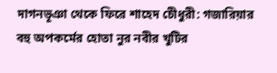দাগনভূঞা থেকে ফিরে শাহেদ চেীধুরী: গজারিয়ার বহু অপকর্মের হোতা নুর নবীর খুটির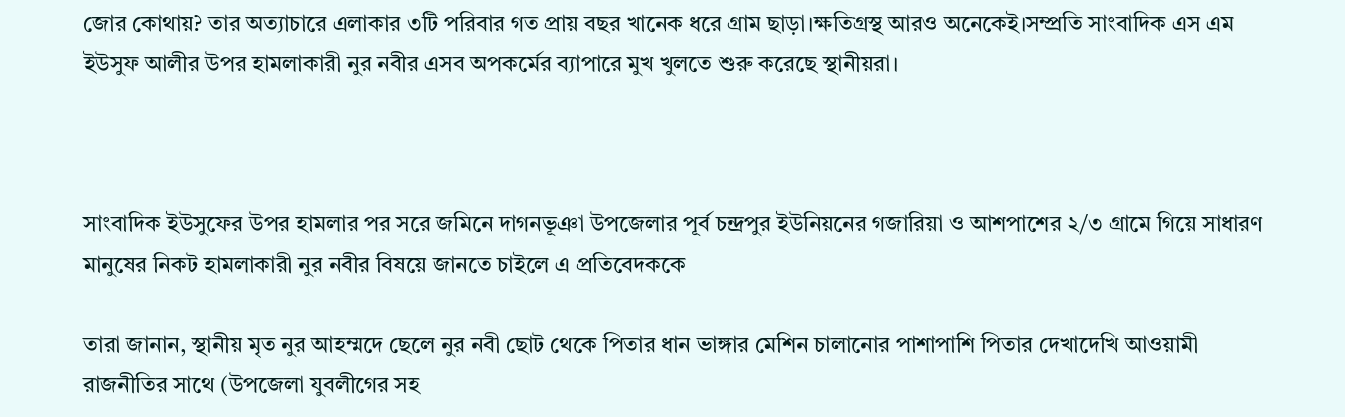জোর কোথায়? তার অত্যাচারে এলাকার ৩টি পরিবার গত প্রায় বছর খানেক ধরে গ্রাম ছাড়া।ক্ষতিগ্রস্থ আরও অনেকেই।সম্প্রতি সাংবাদিক এস এম ইউসুফ আলীর উপর হামলাকারী নুর নবীর এসব অপকর্মের ব্যাপারে মুখ খুলতে শুরু করেছে স্থানীয়রা।



সাংবাদিক ইউসুফের উপর হামলার পর সরে জমিনে দাগনভূঞা উপজেলার পূর্ব চন্দ্রপুর ইউনিয়নের গজারিয়া ও আশপাশের ২/৩ গ্রামে গিয়ে সাধারণ মানুষের নিকট হামলাকারী নুর নবীর বিষয়ে জানতে চাইলে এ প্রতিবেদককে

তারা জানান, স্থানীয় মৃত নুর আহম্মদে ছেলে নুর নবী ছোট থেকে পিতার ধান ভাঙ্গার মেশিন চালানোর পাশাপাশি পিতার দেখাদেখি আওয়ামী রাজনীতির সাথে (উপজেলা যুবলীগের সহ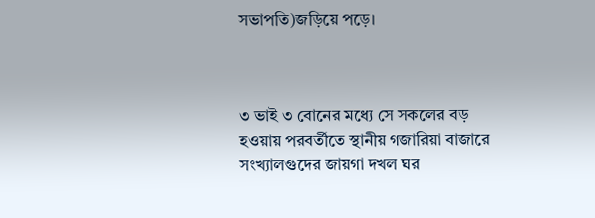সভাপতি)জড়িয়ে পড়ে।



৩ ভাই ৩ বোনের মধ্যে সে সকলের বড় হওয়ায় পরবর্তীতে স্থানীয় গজারিয়া বাজারে সংখ্যালগুদের জায়গা দখল ঘর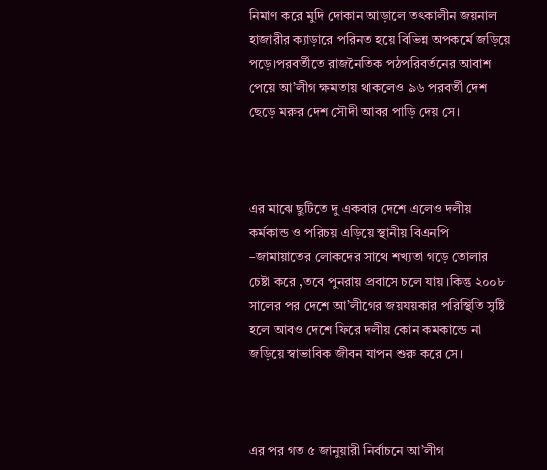নিমাণ করে মুদি দোকান আড়ালে তৎকালীন জয়নাল হাজারীর ক্যাড়ারে পরিনত হয়ে বিভিন্ন অপকর্মে জড়িয়ে পড়ে।পরবর্তীতে রাজনৈতিক পঠপরিবর্তনের আবাশ পেয়ে আ’লীগ ক্ষমতায় থাকলেও ৯৬ পরবর্তী দেশ ছেড়ে মরুর দেশ সৌদী আবর পাড়ি দেয় সে।



এর মাঝে ছুটিতে দু একবার দেশে এলেও দলীয় কর্মকান্ড ও পরিচয় এড়িয়ে স্থানীয় বিএনপি –জামায়াতের লোকদের সাথে শখ্যতা গড়ে তোলার চেষ্টা করে ,তবে পুনরায় প্রবাসে চলে যায়।কিন্তু ২০০৮ সালের পর দেশে আ’লীগের জয়যয়কার পরিস্থিতি সৃষ্টি হলে আবও দেশে ফিরে দলীয় কোন কমকান্ডে না জড়িয়ে স্বাভাবিক জীবন যাপন শুরু করে সে।



এর পর গত ৫ জানুয়ারী নির্বাচনে আ’লীগ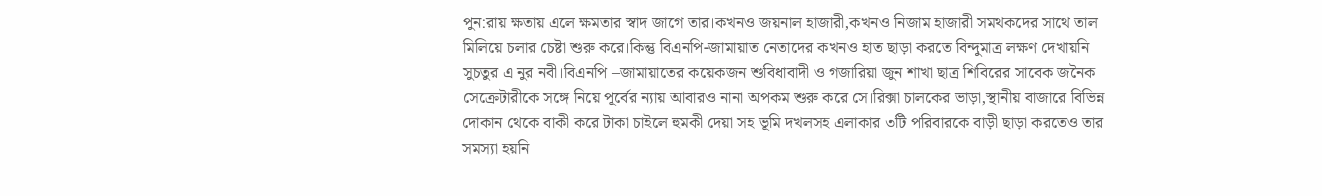পুন:রায় ক্ষতায় এলে ক্ষমতার স্বাদ জাগে তার।কখনও জয়নাল হাজারী,কখনও নিজাম হাজারী সমথকদের সাথে তাল মিলিয়ে চলার চেষ্টা শুরু করে।কিন্তু বিএনপি-জামায়াত নেতাদের কখনও হাত ছাড়া করতে বিন্দুমাত্র লক্ষণ দেখায়নি সুচতুর এ নুর নবী।বিএনপি –জামায়াতের কয়েকজন শুবিধাবাদী ও গজারিয়া জুন শাখা ছাত্র শিবিরের সাবেক জনৈক সেক্রেটারীকে সঙ্গে নিয়ে পূর্বের ন্যায় আবারও নানা অপকম শুরু করে সে।রিক্সা চালকের ভাড়া,স্থানীয় বাজারে বিভিন্ন দোকান থেকে বাকী করে টাকা চাইলে হুমকী দেয়া সহ ভূমি দখলসহ এলাকার ৩টি পরিবারকে বাড়ী ছাড়া করতেও তার সমস্যা হয়নি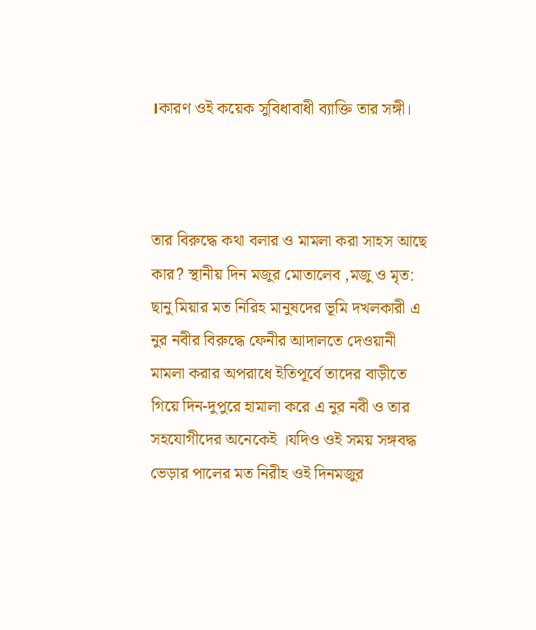।কারণ ওই কয়েক সুবিধাবাধী ব্যাক্তি তার সঙ্গী।



তার বিরুদ্ধে কথা বলার ও মামলা করা সাহস আছে কার? স্থানীয় দিন মজুর মোতালেব ,মজু ও মৃত: ছানু মিয়ার মত নিরিহ মানুষদের ভূমি দখলকারী এ নুর নবীর বিরুদ্ধে ফেনীর আদালতে দেওয়ানী মামলা করার অপরাধে ইতিপূর্বে তাদের বাড়ীতে গিয়ে দিন-দুপুরে হামালা করে এ নুর নবী ও তার সহযোগীদের অনেকেই ।যদিও ওই সময় সঙ্গবদ্ধ ভেড়ার পালের মত নিরীহ ওই দিনমজুর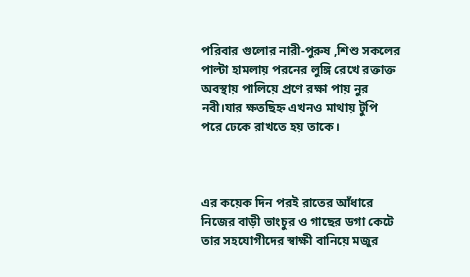পরিবার গুলোর নারী-পুরুষ ,শিশু সকলের পাল্টা হামলায় পরনের লুঙ্গি রেখে রক্তাক্ত অবস্থায় পালিয়ে প্রণে রক্ষা পায় নুর নবী।যার ক্ষতছিহ্ন এখনও মাথায় টুপি পরে ঢেকে রাখতে হয় তাকে।



এর কয়েক দিন পরই রাতের আঁধারে নিজের বাড়ী ভাংচুর ও গাছের ডগা কেটে তার সহযোগীদের স্বাক্ষী বানিয়ে মজুর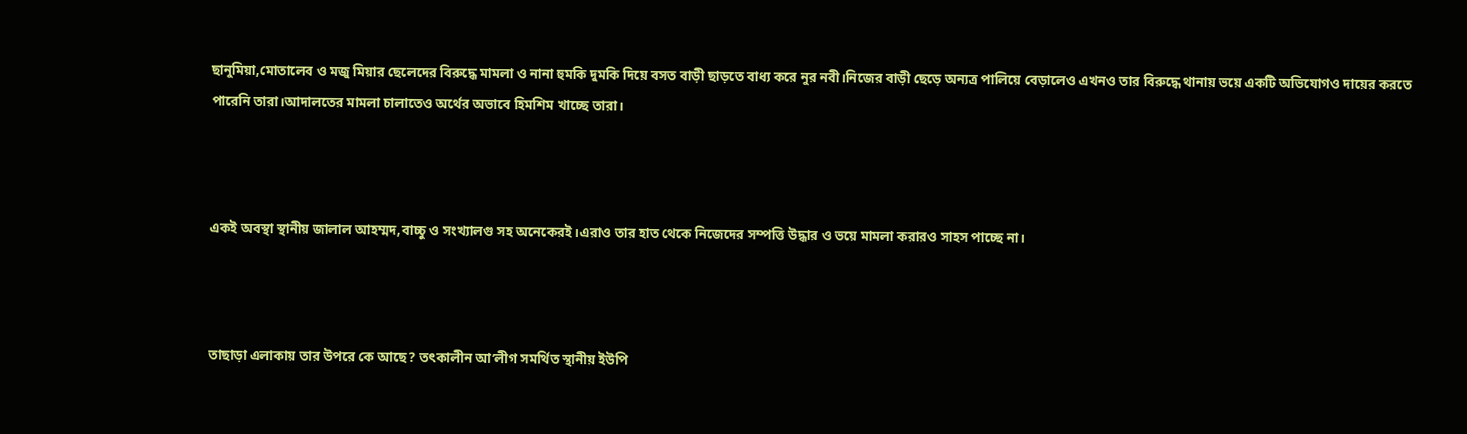ছানুমিয়া,মোতালেব ও মজু মিয়ার ছেলেদের বিরুদ্ধে মামলা ও নানা হুমকি দুমকি দিয়ে বসত বাড়ী ছাড়তে বাধ্য করে নুর নবী।নিজের বাড়ী ছেড়ে অন্যত্র পালিয়ে বেড়ালেও এখনও তার বিরুদ্ধে থানায় ভয়ে একটি অভিযোগও দায়ের করতে পারেনি তারা।আদালতের মামলা চালাতেও অর্থের অভাবে হিমশিম খাচ্ছে তারা।



একই অবস্থা স্থানীয় জালাল আহম্মদ,বাচ্চু ও সংখ্যালগু সহ অনেকেরই।এরাও তার হাত থেকে নিজেদের সম্পত্তি উদ্ধার ও ভয়ে মামলা করারও সাহস পাচ্ছে না।



তাছাড়া এলাকায় তার উপরে কে আছে? তৎকালীন আ’লীগ সমর্থিত স্থানীয় ইউপি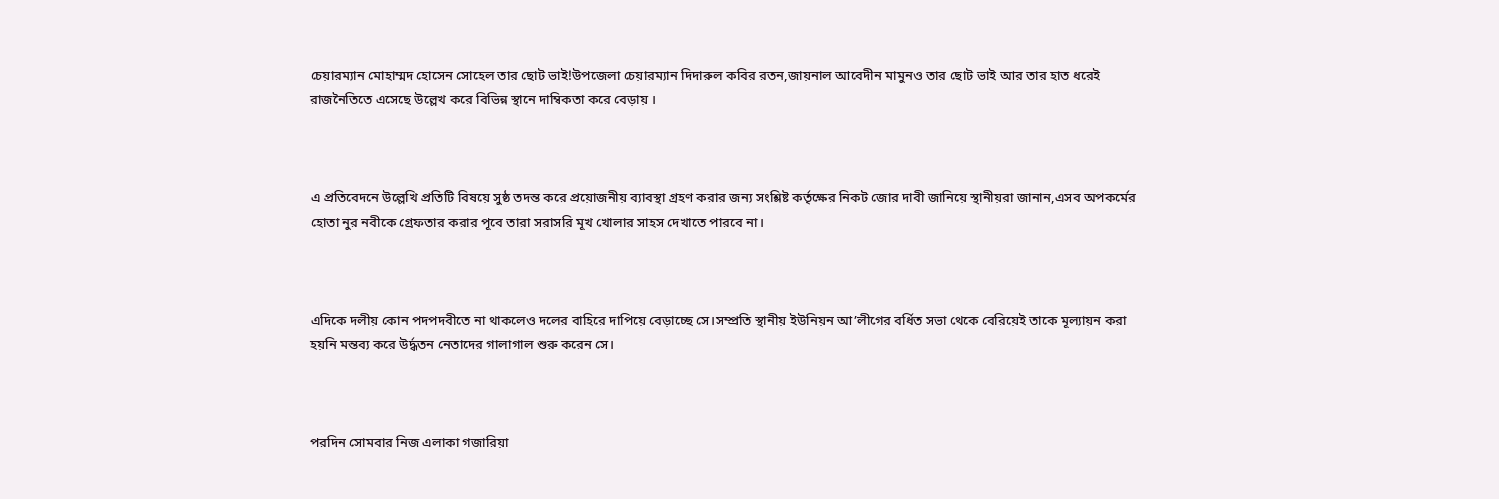চেয়ারম্যান মোহাম্মদ হোসেন সোহেল তার ছোট ভাই!উপজেলা চেয়ারম্যান দিদারুল কবির রতন,জায়নাল আবেদীন মামুনও তার ছোট ভাই আর তার হাত ধরেই রাজনৈতিতে এসেছে উল্লেখ করে বিভিন্ন স্থানে দাম্বিকতা করে বেড়ায় ।



এ প্রতিবেদনে উল্লেখি প্রতিটি বিষয়ে সুষ্ঠ তদন্ত করে প্রয়োজনীয় ব্যাবস্থা গ্রহণ করার জন্য সংশ্লিষ্ট কর্তৃক্ষের নিকট জোর দাবী জানিয়ে স্থানীয়রা জানান,এসব অপকর্মের হোতা নুর নবীকে গ্রেফতার করার পূবে তারা সরাসরি মূখ খোলার সাহস দেখাতে পারবে না।



এদিকে দলীয় কোন পদপদবীতে না থাকলেও দলের বাহিরে দাপিয়ে বেড়াচ্ছে সে।সম্প্রতি স্থানীয় ইউনিয়ন আ’লীগের বর্ধিত সভা থেকে বেরিয়েই তাকে মূল্যায়ন করা হয়নি মন্তব্য করে উর্দ্ধতন নেতাদের গালাগাল শুরু করেন সে।



পরদিন সোমবার নিজ এলাকা গজারিয়া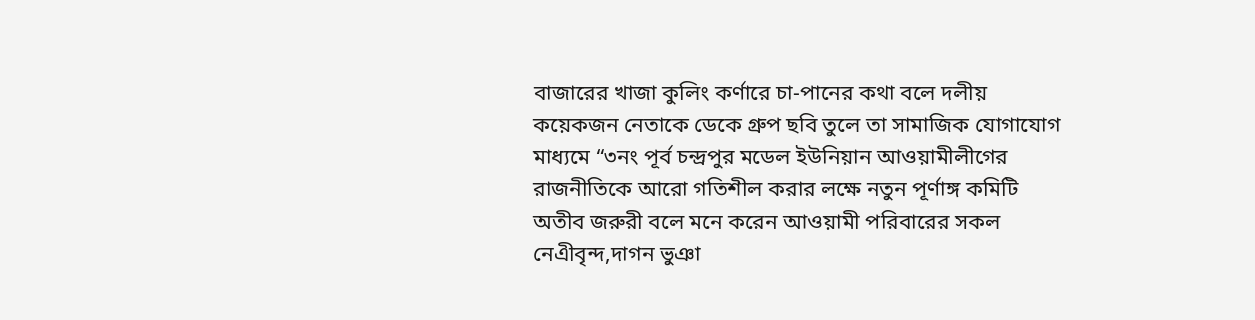বাজারের খাজা কুলিং কর্ণারে চা-পানের কথা বলে দলীয় কয়েকজন নেতাকে ডেকে গ্রুপ ছবি তুলে তা সামাজিক যোগাযোগ মাধ্যমে “৩নং পূর্ব চন্দ্রপুর মডেল ইউনিয়ান আওয়ামীলীগের রাজনীতিকে আরো গতিশীল করার লক্ষে নতুন পূর্ণাঙ্গ কমিটি অতীব জরুরী বলে মনে করেন আওয়ামী পরিবারের সকল নেএীবৃন্দ,দাগন ভুঞা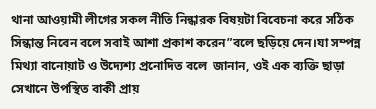থানা আওয়ামী লীগের সকল নীতি নিন্ধারক বিষয়টা বিবেচনা করে সঠিক সিন্ধান্ত নিবেন বলে সবাই আশা প্রকাশ করেন”বলে ছড়িয়ে দেন।যা সম্পন্ন মিথ্যা বানোয়াট ও উদ্যেশ্য প্রনোদিত বলে  জানান, ওই এক ব্যক্তি ছাড়া সেখানে উপস্থিত বাকী প্রায়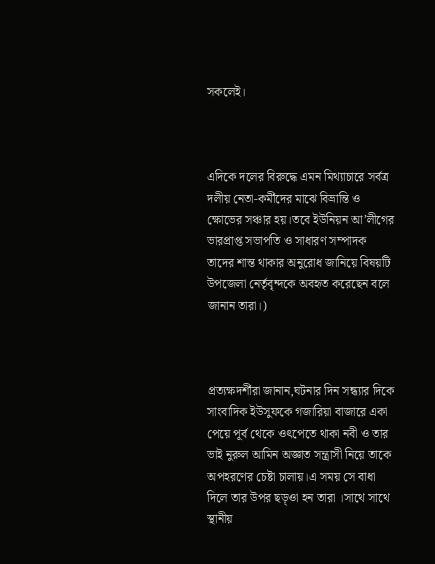সকলেই।



এদিকে দলের বিরুদ্ধে এমন মিথ্যাচারে সর্বত্র দলীয় নেতা-কর্মীদের মাঝে বিভ্রান্তি ও ক্ষোভের সঞ্চার হয়।তবে ইউনিয়ন আ’লীগের ভারপ্রাপ্ত সভাপতি ও সাধারণ সম্পাদক তাদের শান্ত থাকার অনুরোধ জানিয়ে বিষয়টি উপজেলা নের্তৃবৃন্দকে অবহৃত করেছেন বলে  জানান তারা।)



প্রত্যক্ষদর্শীরা জানান,ঘটনার দিন সন্ধ্যার দিকে সাংবাদিক ইউসুফকে গজারিয়া বাজারে একা পেয়ে পূর্ব থেকে ওৎপেতে থাকা নবী ও তার ভাই নুরুল আমিন অজ্ঞাত সন্ত্রাসী নিয়ে তাকে অপহরণের চেষ্টা চালায়।এ সময় সে বাধা দিলে তার উপর ছড়্ওা হন তারা ।সাথে সাথে স্থানীয়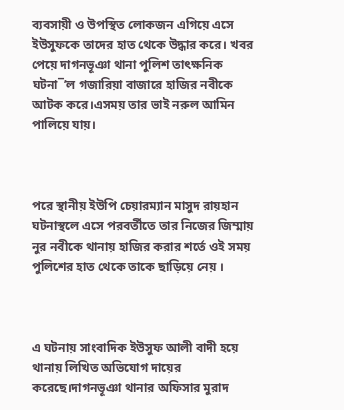ব্যবসায়ী ও উপস্থিত লোকজন এগিয়ে এসে ইউসুফকে তাদের হাত থেকে উদ্ধার করে। খবর পেয়ে দাগনভূঞা থানা পুলিশ তাৎক্ষনিক ঘটনা¯’ল গজারিয়া বাজারে হাজির নবীকে আটক করে।এসময় তার ভাই নরুল আমিন পালিয়ে যায়।



পরে স্থানীয় ইউপি চেয়ারম্যান মাসুদ রায়হান ঘটনাস্থলে এসে পরবর্তীতে তার নিজের জিম্মায় নুর নবীকে থানায় হাজির করার শর্তে ওই সময় পুলিশের হাত থেকে তাকে ছাড়িয়ে নেয় ।



এ ঘটনায় সাংবাদিক ইউসুফ আলী বাদী হয়ে থানায় লিখিত অভিযোগ দায়ের করেছে।দাগনভূঞা থানার অফিসার মুরাদ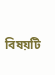বিষয়টি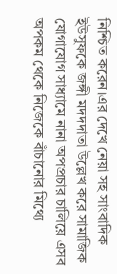নিশ্চিত করেন।এর দেখে নেয়া সহ সাংবাদিক ইউসুফকে জঙ্গী মদদদাতা উল্লেখ করে সামাজিক যোগাযোগ সাধ্যামে নানা অপপ্রচার চালিয়ে এসব অপকম থেকে নিজেকে বাঁচানোর মিথ্যে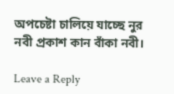অপচেষ্টা চালিয়ে যাচ্ছে নুর নবী প্রকাশ কান বাঁকা নবী।

Leave a Reply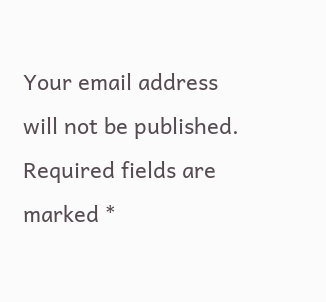Your email address will not be published. Required fields are marked *